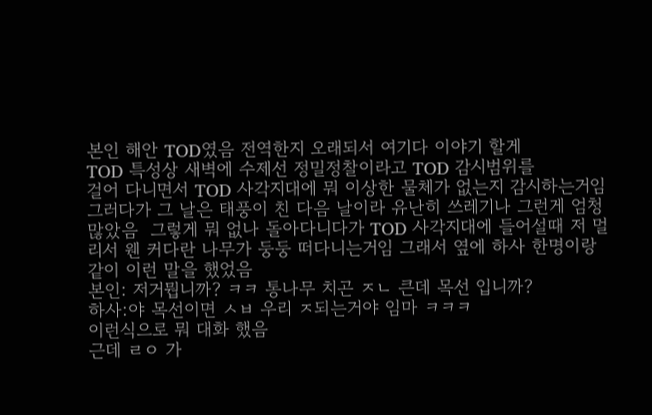본인 해안 TOD였음 전역한지 오래되서 여기다 이야기 할게
TOD 특성상 새벽에 수제선 정밀정찰이라고 TOD 감시범위를
걸어 다니면서 TOD 사각지대에 뭐 이상한 물체가 없는지 감시하는거임 그러다가 그 날은 태풍이 친 다음 날이라 유난히 쓰레기나 그런게 엄청 많았음  그렇게 뭐 없나 돌아다니다가 TOD 사각지대에 들어설때 저 멀리서 웬 커다란 나무가 둥둥 떠다니는거임 그래서 옆에 하사 한명이랑 같이 이런 말을 했었음
본인: 저거뭡니까? ㅋㅋ 통나무 치곤 ㅈㄴ 큰데 목선 입니까?
하사:야 목선이면 ㅅㅂ 우리 ㅈ되는거야 임마 ㅋㅋㅋ
이런식으로 뭐 대화 했음
근데 ㄹㅇ 가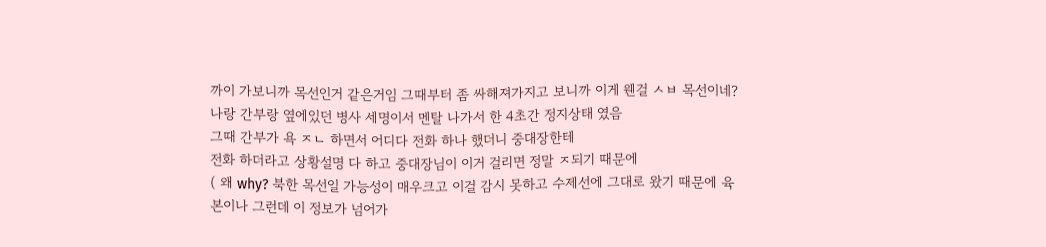까이 가보니까 목선인거 같은거임 그때부터 좀 싸해져가지고 보니까 이게 웬걸 ㅅㅂ 목선이네? 나랑 간부랑 옆에있던 병사 세명이서 멘탈 나가서 한 4초간 정지상태 였음
그때 간부가 욕 ㅈㄴ 하면서 어디다 전화 하나 했더니 중대장한테
전화 하더라고 상황설명 다 하고 중대장님이 이거 걸리면 정말 ㅈ되기 때문에
( 왜 why? 북한 목선일 가능성이 매우크고 이걸 감시 못하고 수제선에 그대로 왔기 때문에 육본이나 그런데 이 정보가 넘어가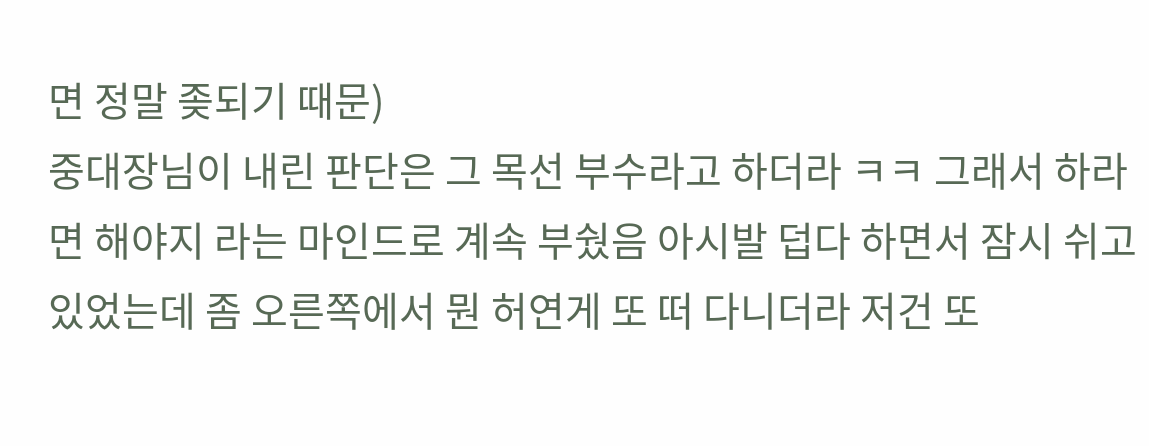면 정말 좆되기 때문)
중대장님이 내린 판단은 그 목선 부수라고 하더라 ㅋㅋ 그래서 하라면 해야지 라는 마인드로 계속 부쉈음 아시발 덥다 하면서 잠시 쉬고 있었는데 좀 오른쪽에서 뭔 허연게 또 떠 다니더라 저건 또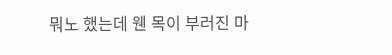뭐노 했는데 웬 목이 부러진 마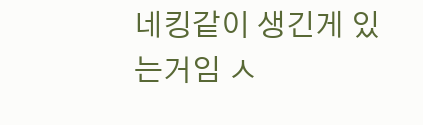네킹같이 생긴게 있는거임 ㅅ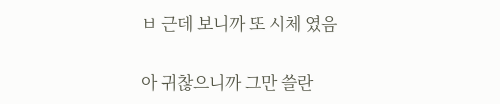ㅂ 근데 보니까 또 시체 였음

아 귀찮으니까 그만 쓸란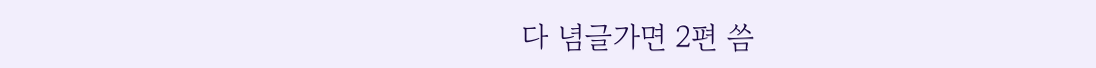다 념글가면 2편 씀